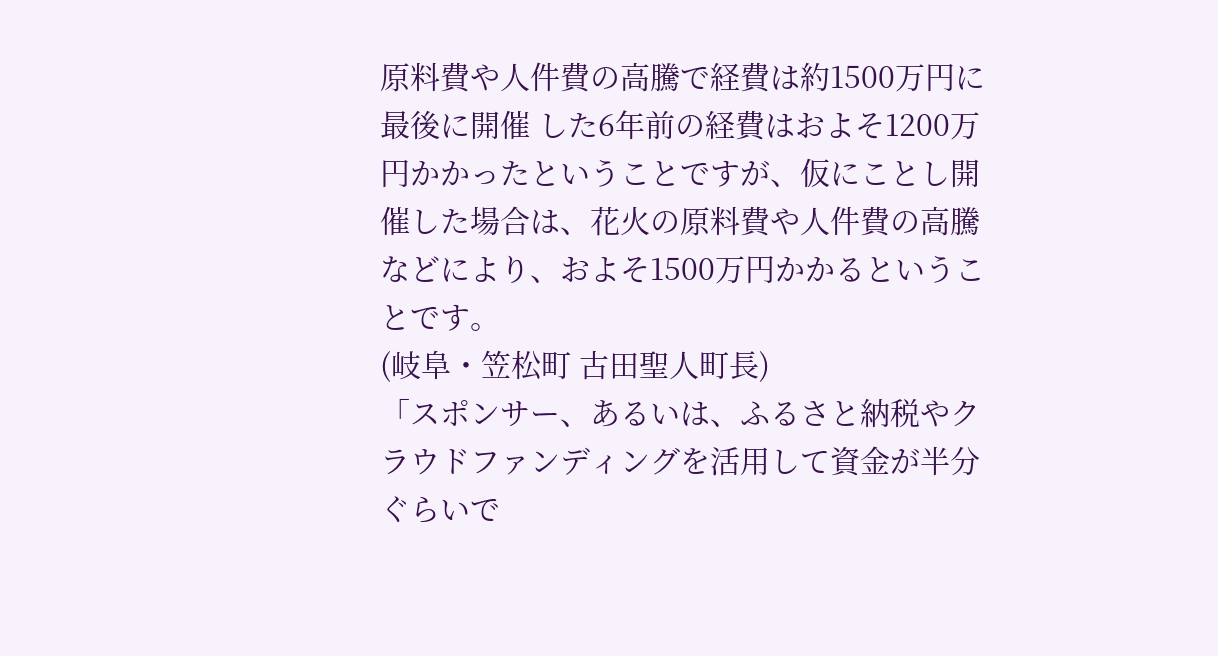原料費や人件費の高騰で経費は約1500万円に
最後に開催 した6年前の経費はおよそ1200万円かかったということですが、仮にことし開催した場合は、花火の原料費や人件費の高騰などにより、およそ1500万円かかるということです。
(岐阜・笠松町 古田聖人町長)
「スポンサー、あるいは、ふるさと納税やクラウドファンディングを活用して資金が半分ぐらいで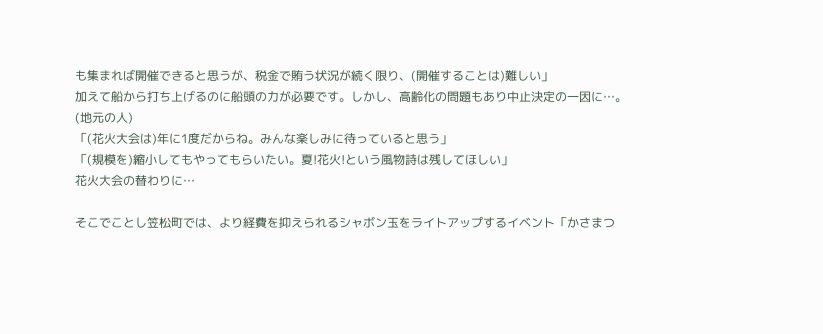も集まれば開催できると思うが、税金で賄う状況が続く限り、(開催することは)難しい」
加えて船から打ち上げるのに船頭の力が必要です。しかし、高齢化の問題もあり中止決定の一因に…。
(地元の人)
「(花火大会は)年に1度だからね。みんな楽しみに待っていると思う」
「(規模を)縮小してもやってもらいたい。夏!花火!という風物詩は残してほしい」
花火大会の替わりに…

そこでことし笠松町では、より経費を抑えられるシャボン玉をライトアップするイベント「かさまつ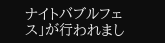ナイトバブルフェス」が行われまし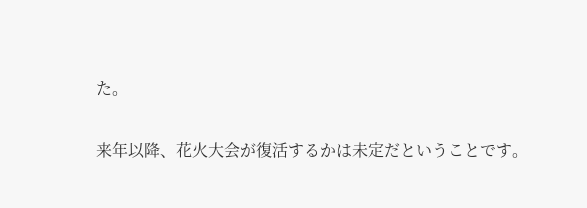た。

来年以降、花火大会が復活するかは未定だということです。